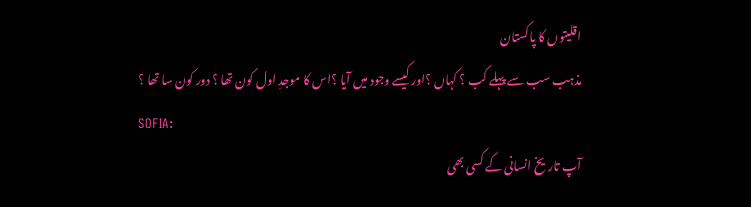اقلیتوں کا پاکستان
مذہب سب سے پہلے کب ؟ کہاں ؟اور کیسے وجود میں آیا ؟اس کا موجدِ اول کون تھا ؟ دور کون سا تھا ؟
SOFIA:
آپ تاریخ انسانی کے کسی بھی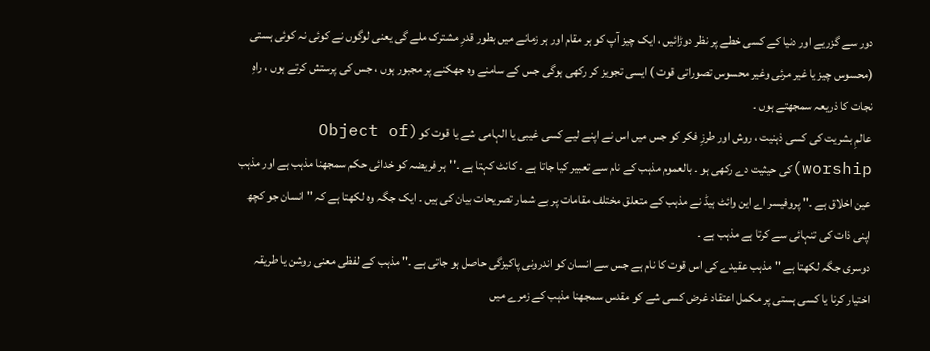دور سے گزریے اور دنیا کے کسی خطے پر نظر دوڑائیں ، ایک چیز آپ کو ہر مقام اور ہر زمانے میں بطور قدرِ مشترک ملے گی یعنی لوگوں نے کوئی نہ کوئی ہستی (محسوس چیز یا غیر مرئی وغیر محسوس تصوراتی قوت ) ایسی تجویز کر رکھی ہوگی جس کے سامنے وہ جھکنے پر مجبور ہوں ، جس کی پرستش کرتے ہوں ، راہِ نجات کا ذریعہ سمجھتے ہوں ۔
عالمِ بشریت کی کسی ذہنیت ، روش اور طرزِ فکر کو جس میں اس نے اپنے لیے کسی غیبی یا الہامی شے یا قوت کو(Object of worship)کی حیثیت دے رکھی ہو ۔ بالعموم مذہب کے نام سے تعبیر کیا جاتا ہے ۔ کانٹ کہتا ہے ۔''ہر فریضہ کو خدائی حکم سمجھنا مذہب ہے اور مذہب عین اخلاق ہے ۔'' پروفیسر اے این وائٹ ہیڈ نے مذہب کے متعلق مختلف مقامات پر بے شمار تصریحات بیان کی ہیں ۔ ایک جگہ وہ لکھتا ہے کہ '' انسان جو کچھ اپنی ذات کی تنہائی سے کرتا ہے مذہب ہے ۔
دوسری جگہ لکھتا ہے '' مذہب عقیدے کی اس قوت کا نام ہے جس سے انسان کو اندرونی پاکیزگی حاصل ہو جاتی ہے ۔'' مذہب کے لفظی معنی روشن یا طریقہ اختیار کرنا یا کسی ہستی پر مکمل اعتقاد غرض کسی شے کو مقدس سمجھنا مذہب کے زمرے میں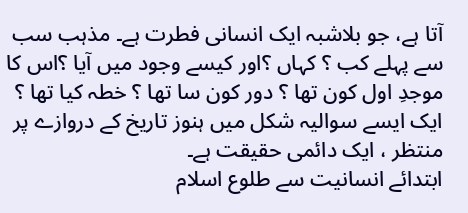آتا ہے، جو بلاشبہ ایک انسانی فطرت ہے۔ مذہب سب سے پہلے کب ؟ کہاں ؟اور کیسے وجود میں آیا ؟اس کا موجدِ اول کون تھا ؟ دور کون سا تھا ؟ خطہ کیا تھا ؟ ایک ایسے سوالیہ شکل میں ہنوز تاریخ کے دروازے پر منتظر ، ایک دائمی حقیقت ہے۔
ابتدائے انسانیت سے طلوع اسلام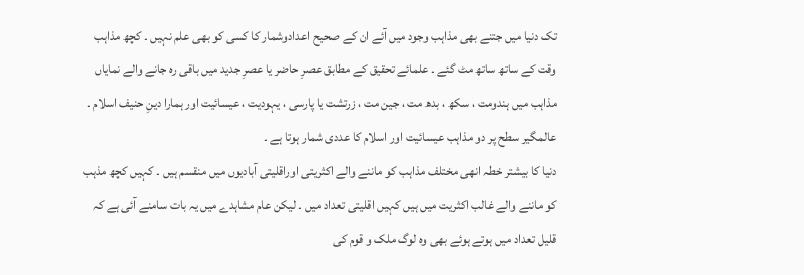تک دنیا میں جتنے بھی مذاہب وجود میں آئے ان کے صحیح اعدادوشمار کا کسی کو بھی علم نہیں ۔ کچھ مذاہب وقت کے ساتھ ساتھ مٹ گئے ۔ علمائے تحقیق کے مطابق عصرِ حاضر یا عصرِ جدید میں باقی رہ جانے والے نمایاں مذاہب میں ہندومت ، سکھ ، بدھ مت ، جین مت ، زرتشت یا پارسی ، یہودیت ، عیسائیت اور ہمارا دینِ حنیف اسلام ۔ عالمگیر سطح پر دو مذاہب عیسائیت اور اسلام کا عددی شمار ہوتا ہے ۔
دنیا کا بیشتر خطہ انھی مختلف مذاہب کو ماننے والے اکثریتی اوراقلیتی آبادیوں میں منقسم ہیں ۔ کہیں کچھ مذہب کو ماننے والے غالب اکثریت میں ہیں کہیں اقلیتی تعداد میں ۔ لیکن عام مشاہدے میں یہ بات سامنے آئی ہے کہ قلیل تعداد میں ہوتے ہوئے بھی وہ لوگ ملک و قوم کی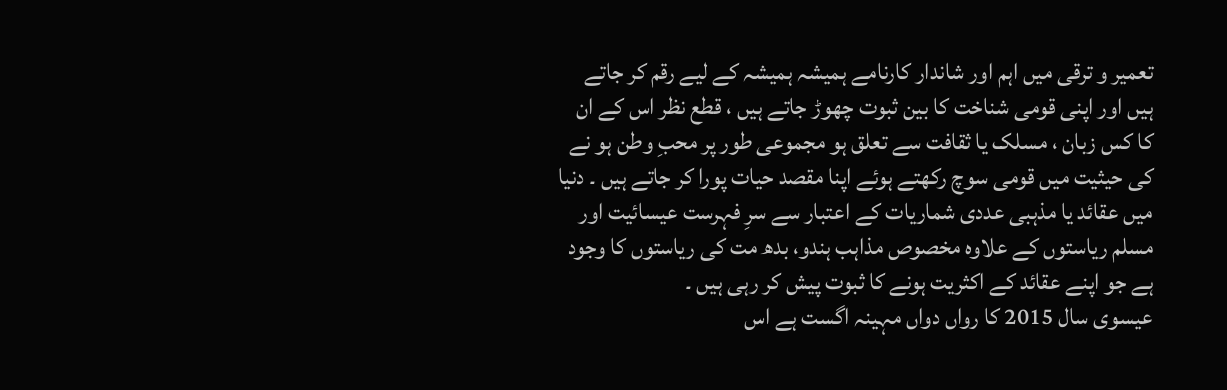تعمیر و ترقی میں اہم اور شاندار کارنامے ہمیشہ ہمیشہ کے لیے رقم کر جاتے ہیں اور اپنی قومی شناخت کا بین ثبوت چھوڑ جاتے ہیں ، قطع نظر اس کے ان کا کس زبان ، مسلک یا ثقافت سے تعلق ہو مجموعی طور پر محبِ وطن ہو نے کی حیثیت میں قومی سوچ رکھتے ہوئے اپنا مقصد حیات پورا کر جاتے ہیں ۔ دنیا میں عقائد یا مذہبی عددی شماریات کے اعتبار سے سرِ فہرست عیسائیت اور مسلم ریاستوں کے علاوہ مخصوص مذاہب ہندو، بدھ مت کی ریاستوں کا وجود ہے جو اپنے عقائد کے اکثریت ہونے کا ثبوت پیش کر رہی ہیں ۔
عیسوی سال 2015 کا رواں دواں مہینہ اگست ہے اس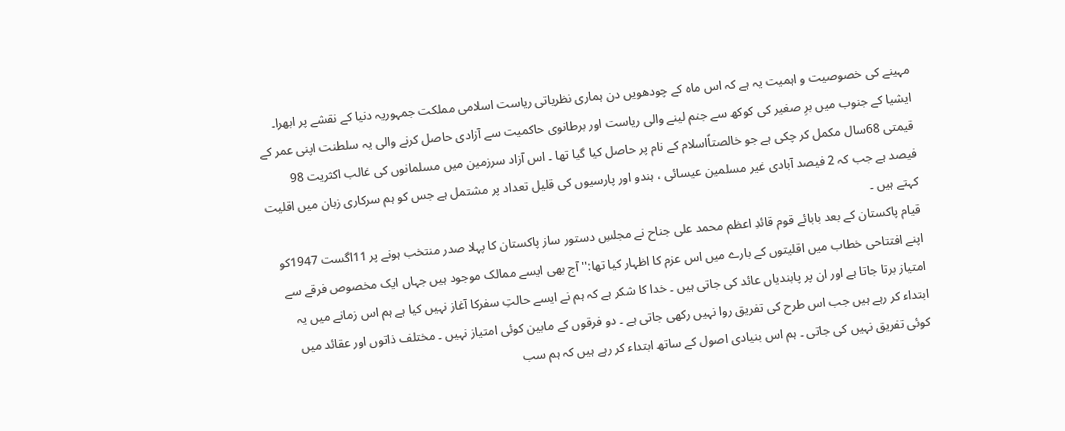مہینے کی خصوصیت و اہمیت یہ ہے کہ اس ماہ کے چودھویں دن ہماری نظریاتی ریاست اسلامی مملکت جمہوریہ دنیا کے نقشے پر ابھرا۔ ایشیا کے جنوب میں برِ صغیر کی کوکھ سے جنم لینے والی ریاست اور برطانوی حاکمیت سے آزادی حاصل کرنے والی یہ سلطنت اپنی عمر کے قیمتی 68سال مکمل کر چکی ہے جو خالصتاًاسلام کے نام پر حاصل کیا گیا تھا ۔ اس آزاد سرزمین میں مسلمانوں کی غالب اکثریت 98 فیصد ہے جب کہ 2 فیصد آبادی غیر مسلمین عیسائی ، ہندو اور پارسیوں کی قلیل تعداد پر مشتمل ہے جس کو ہم سرکاری زبان میں اقلیت کہتے ہیں ۔
قیام پاکستان کے بعد بابائے قوم قائدِ اعظم محمد علی جناح نے مجلسِ دستور ساز پاکستان کا پہلا صدر منتخب ہونے پر 11اگست 1947کو اپنے افتتاحی خطاب میں اقلیتوں کے بارے میں اس عزم کا اظہار کیا تھا:'' آج بھی ایسے ممالک موجود ہیں جہاں ایک مخصوص فرقے سے امتیاز برتا جاتا ہے اور ان پر پابندیاں عائد کی جاتی ہیں ۔ خدا کا شکر ہے کہ ہم نے ایسے حالتِ سفرکا آغاز نہیں کیا ہے ہم اس زمانے میں یہ ابتداء کر رہے ہیں جب اس طرح کی تفریق روا نہیں رکھی جاتی ہے ۔ دو فرقوں کے مابین کوئی امتیاز نہیں ۔ مختلف ذاتوں اور عقائد میں کوئی تفریق نہیں کی جاتی ۔ ہم اس بنیادی اصول کے ساتھ ابتداء کر رہے ہیں کہ ہم سب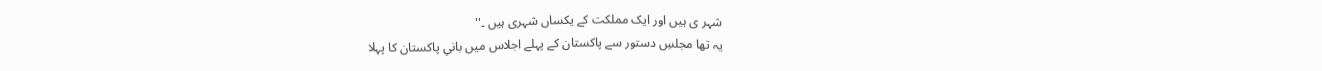شہر ی ہیں اور ایک مملکت کے یکساں شہری ہیں ۔''
یہ تھا مجلسِ دستور سے پاکستان کے پہلے اجلاس میں بانیِ پاکستان کا پہلا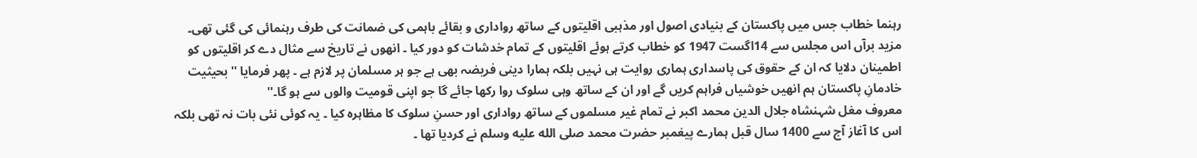رہنما خطاب جس میں پاکستان کے بنیادی اصول اور مذہبی اقلیتوں کے ساتھ رواداری و بقائے باہمی کی ضمانت کی طرف رہنمائی کی گئی تھی۔ مزید برآں اس مجلس سے 14اگست 1947 کو خطاب کرتے ہوئے اقلیتوں کے تمام خدشات کو دور کیا ۔ انھوں نے تاریخ سے مثال دے کر اقلیتوں کو اطمینان دلایا کہ ان کے حقوق کی پاسداری ہماری روایت ہی نہیں بلکہ ہمارا دینی فریضہ بھی ہے جو ہر مسلمان پر لازم ہے ۔ پھر فرمایا '' بحیثیت خادمانِ پاکستان ہم انھیں خوشیاں فراہم کریں گے اور ان کے ساتھ وہی سلوک روا رکھا جائے گا جو اپنی قومیت والوں سے ہو گا۔''
معروف مغل شہنشاہ جلال الدین محمد اکبر نے تمام غیر مسلموں کے ساتھ رواداری اور حسنِ سلوک کا مظاہرہ کیا ۔ یہ کوئی نئی بات نہ تھی بلکہ اس کا آغاز آج سے 1400 سال قبل ہمارے پیغمبر حضرت محمد صلى الله عليه وسلم نے کردیا تھا ۔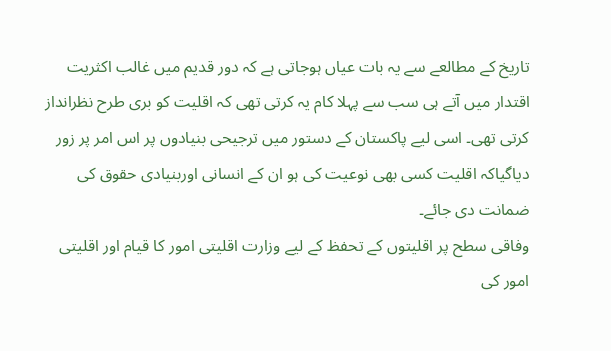تاریخ کے مطالعے سے یہ بات عیاں ہوجاتی ہے کہ دور قدیم میں غالب اکثریت اقتدار میں آتے ہی سب سے پہلا کام یہ کرتی تھی کہ اقلیت کو بری طرح نظرانداز کرتی تھی۔ اسی لیے پاکستان کے دستور میں ترجیحی بنیادوں پر اس امر پر زور دیاگیاکہ اقلیت کسی بھی نوعیت کی ہو ان کے انسانی اوربنیادی حقوق کی ضمانت دی جائے۔
وفاقی سطح پر اقلیتوں کے تحفظ کے لیے وزارت اقلیتی امور کا قیام اور اقلیتی امور کی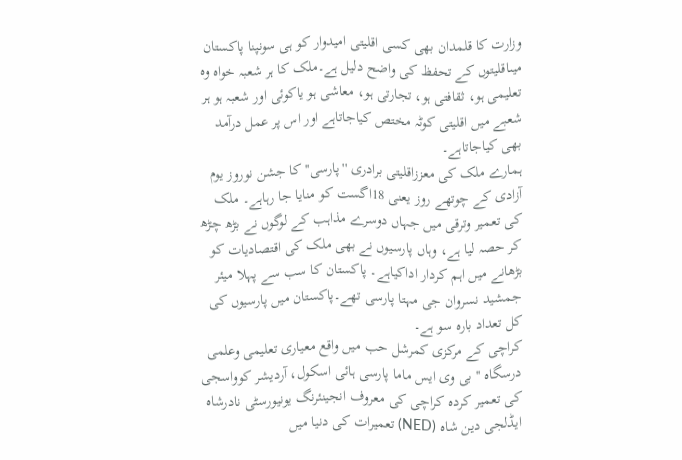وزارت کا قلمدان بھی کسی اقلیتی امیدوار کو ہی سونپنا پاکستان میںاقلیتوں کے تحفظ کی واضح دلیل ہے۔ملک کا ہر شعبہ خواہ وہ تعلیمی ہو، ثقافتی ہو، تجارتی ہو، معاشی ہو یاکوئی اور شعبہ ہو ہر شعبے میں اقلیتی کوٹہ مختص کیاجاتاہے اور اس پر عمل درآمد بھی کیاجاتاہے۔
ہمارے ملک کی معززاقلیتی برادری ''پارسی'' کا جشن نوروز یوم آزادی کے چوتھے روز یعنی 18اگست کو منایا جا رہاہے۔ ملک کی تعمیر وترقی میں جہاں دوسرے مذاہب کے لوگوں نے بڑھ چڑھ کر حصہ لیا ہے، وہاں پارسیوں نے بھی ملک کی اقتصادیات کو بڑھانے میں اہم کردار اداکیاہے۔ پاکستان کا سب سے پہلا میئر جمشید نسروان جی مہتا پارسی تھے۔پاکستان میں پارسیوں کی کل تعداد بارہ سو ہے۔
کراچی کے مرکزی کمرشل حب میں واقع معیاری تعلیمی وعلمی درسگاہ ''بی وی ایس ماما پارسی ہائی اسکول، آردیشر کوواسجی کی تعمیر کردہ کراچی کی معروف انجینئرنگ یونیورسٹی نادرشاہ ایڈلجی دین شاہ (NED) تعمیرات کی دنیا میں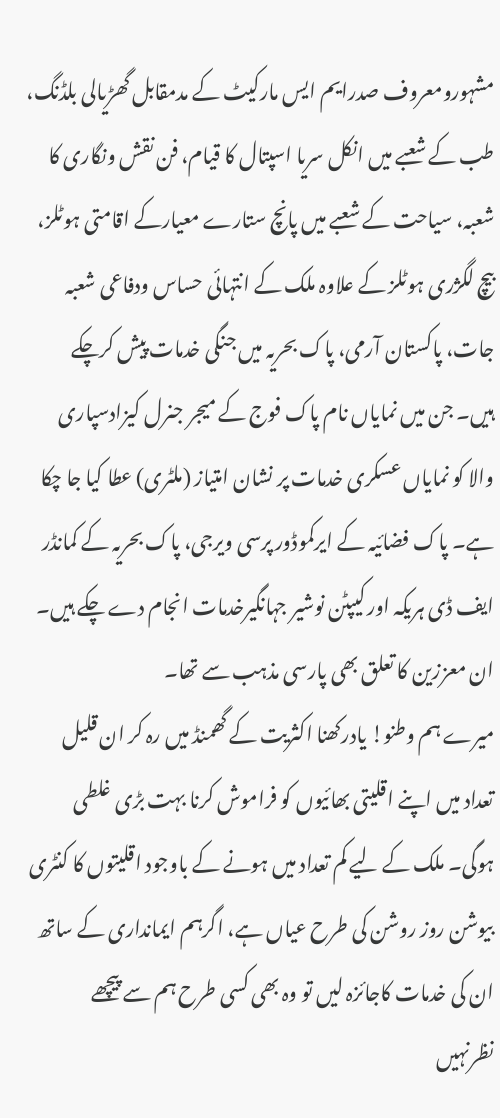مشہورومعروف صدرایم ایس مارکیٹ کے مدمقابل گھڑیالی بلڈنگ، طب کے شعبے میں انکل سریا اسپتال کا قیام، فن نقش ونگاری کا شعبہ، سیاحت کے شعبے میں پانچ ستارے معیارکے اقامتی ہوٹلز، بیچ لگژری ہوٹلز کے علاوہ ملک کے انتہائی حساس ودفاعی شعبہ جات، پاکستان آرمی، پاک بحریہ میں جنگی خدمات پیش کرچکے ہیں۔ جن میں نمایاں نام پاک فوج کے میجر جنرل کیزادسپاری والا کو نمایاں عسکری خدمات پر نشان امتیاز (ملٹری) عطا کیا جا چکا ہے۔ پاک فضائیہ کے ایرکموڈور پرسی ویرجی، پاک بحریہ کے کمانڈر ایف ڈی ہریکہ اور کیپٹن نوشیر جہانگیرخدمات انجام دے چکے ہیں۔ ان معززین کا تعلق بھی پارسی مذہب سے تھا۔
میرے ہم وطنو! یادرکھنا اکثریت کے گھمنڈ میں رہ کر ان قلیل تعداد میں اپنے اقلیتی بھائیوں کو فراموش کرنا بہت بڑی غلطی ہوگی۔ ملک کے لیے کم تعداد میں ہونے کے باوجود اقلیتوں کا کنٹری بیوشن روز روشن کی طرح عیاں ہے، اگرہم ایمانداری کے ساتھ ان کی خدمات کاجائزہ لیں تو وہ بھی کسی طرح ہم سے پیچھے نظرنہیں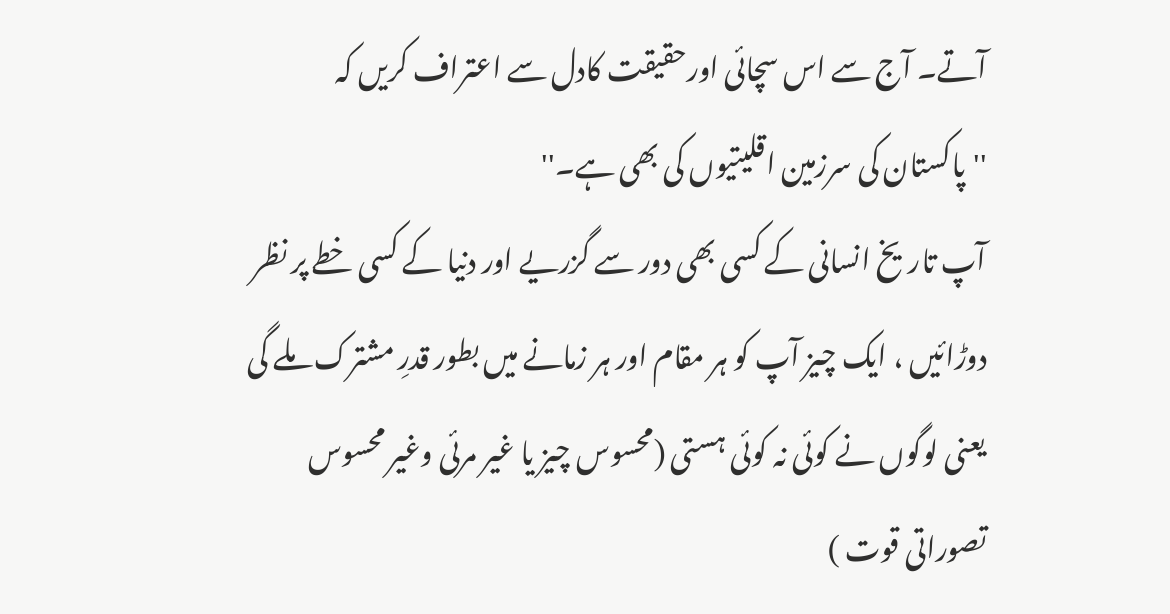آتے۔ آج سے اس سچائی اورحقیقت کادل سے اعتراف کریں کہ ''پاکستان کی سرزمین اقلیتیوں کی بھی ہے۔''
آپ تاریخ انسانی کے کسی بھی دور سے گزریے اور دنیا کے کسی خطے پر نظر دوڑائیں ، ایک چیز آپ کو ہر مقام اور ہر زمانے میں بطور قدرِ مشترک ملے گی یعنی لوگوں نے کوئی نہ کوئی ہستی (محسوس چیز یا غیر مرئی وغیر محسوس تصوراتی قوت )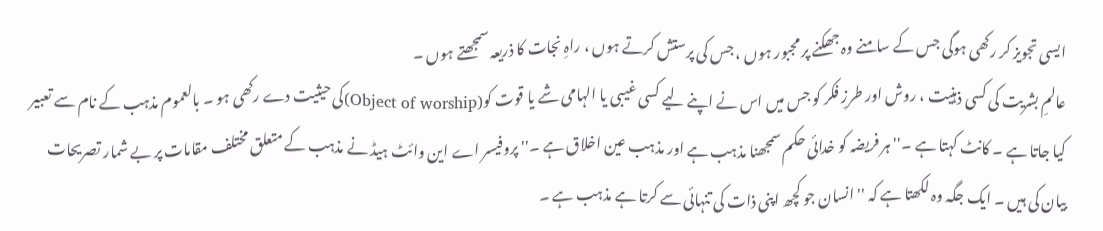ایسی تجویز کر رکھی ہوگی جس کے سامنے وہ جھکنے پر مجبور ہوں ، جس کی پرستش کرتے ہوں ، راہِ نجات کا ذریعہ سمجھتے ہوں ۔
عالمِ بشریت کی کسی ذہنیت ، روش اور طرزِ فکر کو جس میں اس نے اپنے لیے کسی غیبی یا الہامی شے یا قوت کو(Object of worship)کی حیثیت دے رکھی ہو ۔ بالعموم مذہب کے نام سے تعبیر کیا جاتا ہے ۔ کانٹ کہتا ہے ۔''ہر فریضہ کو خدائی حکم سمجھنا مذہب ہے اور مذہب عین اخلاق ہے ۔'' پروفیسر اے این وائٹ ہیڈ نے مذہب کے متعلق مختلف مقامات پر بے شمار تصریحات بیان کی ہیں ۔ ایک جگہ وہ لکھتا ہے کہ '' انسان جو کچھ اپنی ذات کی تنہائی سے کرتا ہے مذہب ہے ۔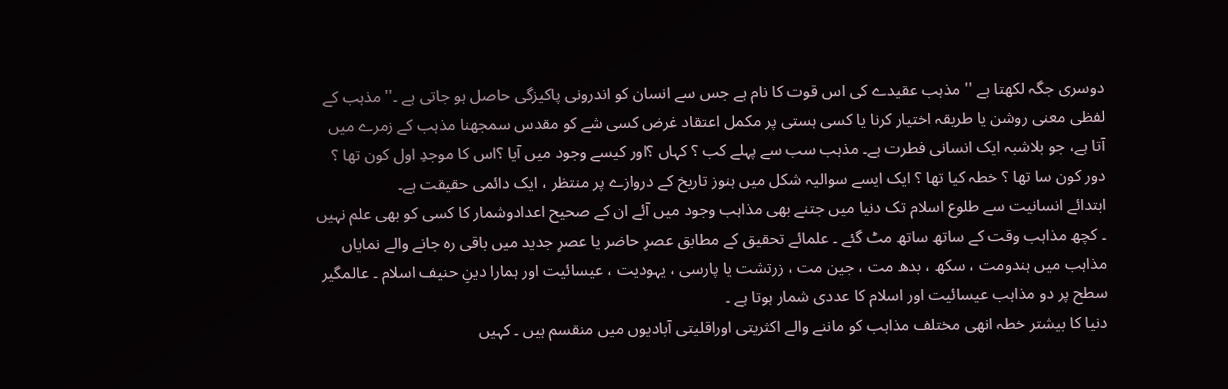دوسری جگہ لکھتا ہے '' مذہب عقیدے کی اس قوت کا نام ہے جس سے انسان کو اندرونی پاکیزگی حاصل ہو جاتی ہے ۔'' مذہب کے لفظی معنی روشن یا طریقہ اختیار کرنا یا کسی ہستی پر مکمل اعتقاد غرض کسی شے کو مقدس سمجھنا مذہب کے زمرے میں آتا ہے، جو بلاشبہ ایک انسانی فطرت ہے۔ مذہب سب سے پہلے کب ؟ کہاں ؟اور کیسے وجود میں آیا ؟اس کا موجدِ اول کون تھا ؟ دور کون سا تھا ؟ خطہ کیا تھا ؟ ایک ایسے سوالیہ شکل میں ہنوز تاریخ کے دروازے پر منتظر ، ایک دائمی حقیقت ہے۔
ابتدائے انسانیت سے طلوع اسلام تک دنیا میں جتنے بھی مذاہب وجود میں آئے ان کے صحیح اعدادوشمار کا کسی کو بھی علم نہیں ۔ کچھ مذاہب وقت کے ساتھ ساتھ مٹ گئے ۔ علمائے تحقیق کے مطابق عصرِ حاضر یا عصرِ جدید میں باقی رہ جانے والے نمایاں مذاہب میں ہندومت ، سکھ ، بدھ مت ، جین مت ، زرتشت یا پارسی ، یہودیت ، عیسائیت اور ہمارا دینِ حنیف اسلام ۔ عالمگیر سطح پر دو مذاہب عیسائیت اور اسلام کا عددی شمار ہوتا ہے ۔
دنیا کا بیشتر خطہ انھی مختلف مذاہب کو ماننے والے اکثریتی اوراقلیتی آبادیوں میں منقسم ہیں ۔ کہیں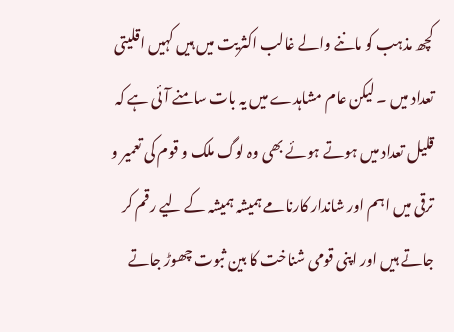کچھ مذہب کو ماننے والے غالب اکثریت میں ہیں کہیں اقلیتی تعداد میں ۔ لیکن عام مشاہدے میں یہ بات سامنے آئی ہے کہ قلیل تعداد میں ہوتے ہوئے بھی وہ لوگ ملک و قوم کی تعمیر و ترقی میں اہم اور شاندار کارنامے ہمیشہ ہمیشہ کے لیے رقم کر جاتے ہیں اور اپنی قومی شناخت کا بین ثبوت چھوڑ جاتے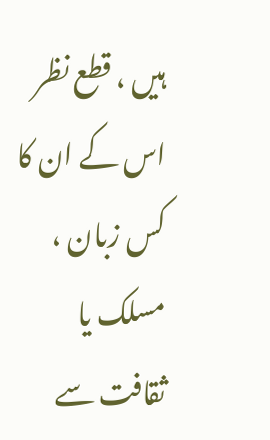ہیں ، قطع نظر اس کے ان کا کس زبان ، مسلک یا ثقافت سے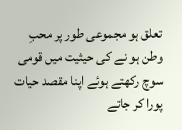تعلق ہو مجموعی طور پر محبِ وطن ہو نے کی حیثیت میں قومی سوچ رکھتے ہوئے اپنا مقصد حیات پورا کر جاتے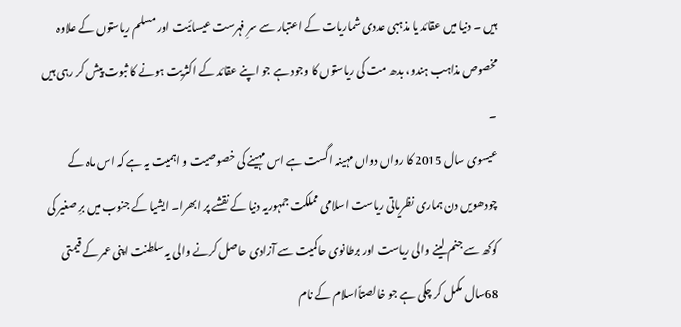ہیں ۔ دنیا میں عقائد یا مذہبی عددی شماریات کے اعتبار سے سرِ فہرست عیسائیت اور مسلم ریاستوں کے علاوہ مخصوص مذاہب ہندو، بدھ مت کی ریاستوں کا وجود ہے جو اپنے عقائد کے اکثریت ہونے کا ثبوت پیش کر رہی ہیں ۔
عیسوی سال 2015 کا رواں دواں مہینہ اگست ہے اس مہینے کی خصوصیت و اہمیت یہ ہے کہ اس ماہ کے چودھویں دن ہماری نظریاتی ریاست اسلامی مملکت جمہوریہ دنیا کے نقشے پر ابھرا۔ ایشیا کے جنوب میں برِ صغیر کی کوکھ سے جنم لینے والی ریاست اور برطانوی حاکمیت سے آزادی حاصل کرنے والی یہ سلطنت اپنی عمر کے قیمتی 68سال مکمل کر چکی ہے جو خالصتاًاسلام کے نام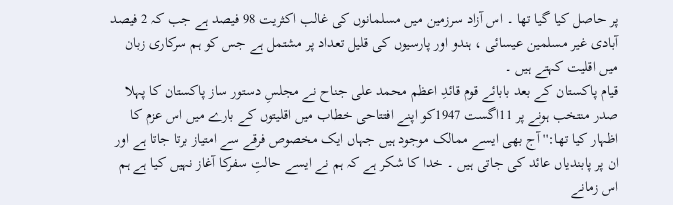پر حاصل کیا گیا تھا ۔ اس آزاد سرزمین میں مسلمانوں کی غالب اکثریت 98 فیصد ہے جب کہ 2 فیصد آبادی غیر مسلمین عیسائی ، ہندو اور پارسیوں کی قلیل تعداد پر مشتمل ہے جس کو ہم سرکاری زبان میں اقلیت کہتے ہیں ۔
قیام پاکستان کے بعد بابائے قوم قائدِ اعظم محمد علی جناح نے مجلسِ دستور ساز پاکستان کا پہلا صدر منتخب ہونے پر 11اگست 1947کو اپنے افتتاحی خطاب میں اقلیتوں کے بارے میں اس عزم کا اظہار کیا تھا:'' آج بھی ایسے ممالک موجود ہیں جہاں ایک مخصوص فرقے سے امتیاز برتا جاتا ہے اور ان پر پابندیاں عائد کی جاتی ہیں ۔ خدا کا شکر ہے کہ ہم نے ایسے حالتِ سفرکا آغاز نہیں کیا ہے ہم اس زمانے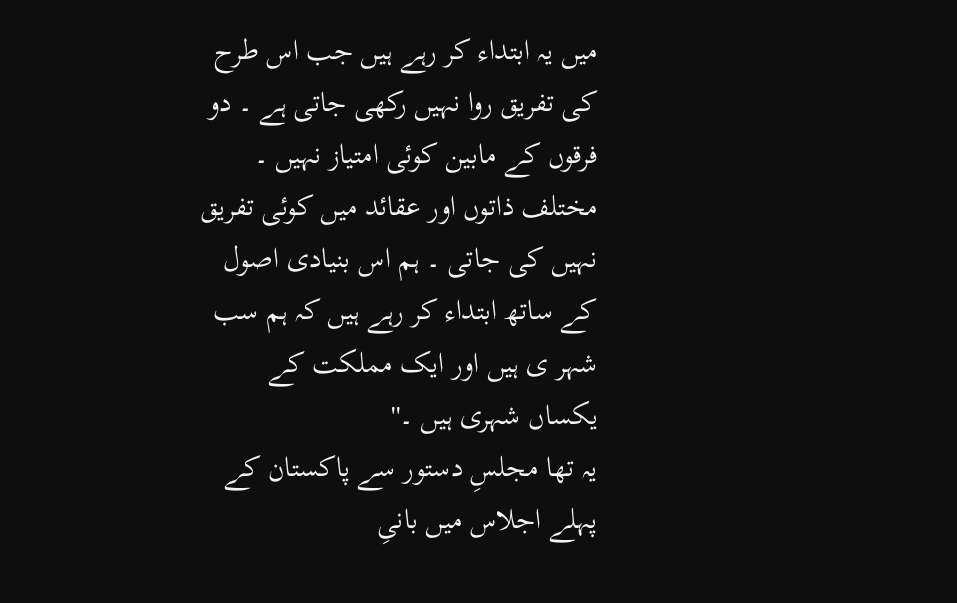میں یہ ابتداء کر رہے ہیں جب اس طرح کی تفریق روا نہیں رکھی جاتی ہے ۔ دو فرقوں کے مابین کوئی امتیاز نہیں ۔ مختلف ذاتوں اور عقائد میں کوئی تفریق نہیں کی جاتی ۔ ہم اس بنیادی اصول کے ساتھ ابتداء کر رہے ہیں کہ ہم سب شہر ی ہیں اور ایک مملکت کے یکساں شہری ہیں ۔''
یہ تھا مجلسِ دستور سے پاکستان کے پہلے اجلاس میں بانیِ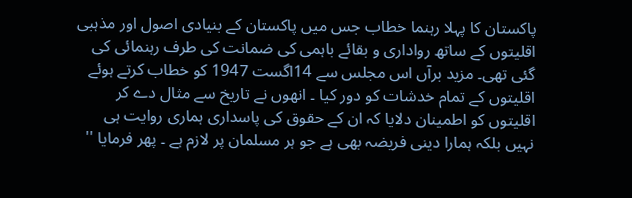پاکستان کا پہلا رہنما خطاب جس میں پاکستان کے بنیادی اصول اور مذہبی اقلیتوں کے ساتھ رواداری و بقائے باہمی کی ضمانت کی طرف رہنمائی کی گئی تھی۔ مزید برآں اس مجلس سے 14اگست 1947 کو خطاب کرتے ہوئے اقلیتوں کے تمام خدشات کو دور کیا ۔ انھوں نے تاریخ سے مثال دے کر اقلیتوں کو اطمینان دلایا کہ ان کے حقوق کی پاسداری ہماری روایت ہی نہیں بلکہ ہمارا دینی فریضہ بھی ہے جو ہر مسلمان پر لازم ہے ۔ پھر فرمایا ''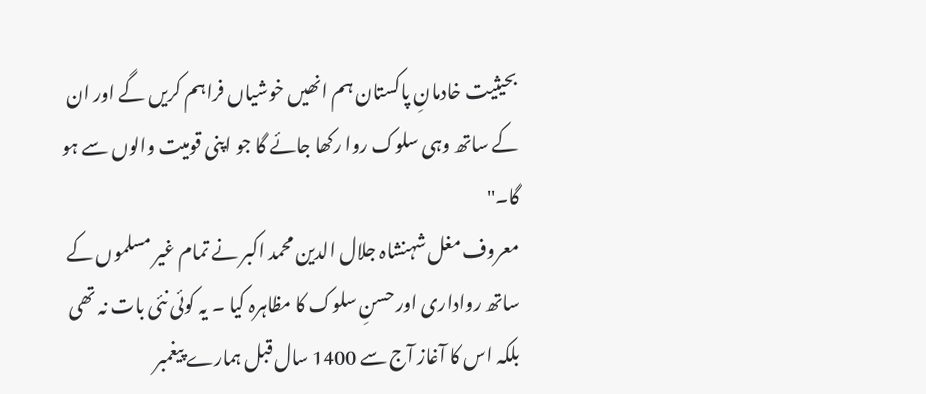بحیثیت خادمانِ پاکستان ہم انھیں خوشیاں فراہم کریں گے اور ان کے ساتھ وہی سلوک روا رکھا جائے گا جو اپنی قومیت والوں سے ہو گا۔''
معروف مغل شہنشاہ جلال الدین محمد اکبر نے تمام غیر مسلموں کے ساتھ رواداری اور حسنِ سلوک کا مظاہرہ کیا ۔ یہ کوئی نئی بات نہ تھی بلکہ اس کا آغاز آج سے 1400 سال قبل ہمارے پیغمبر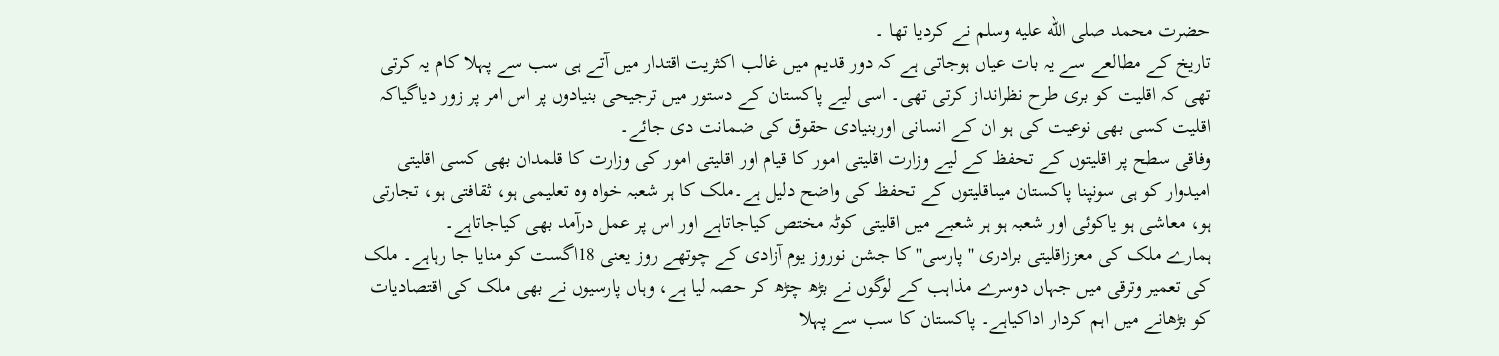حضرت محمد صلى الله عليه وسلم نے کردیا تھا ۔
تاریخ کے مطالعے سے یہ بات عیاں ہوجاتی ہے کہ دور قدیم میں غالب اکثریت اقتدار میں آتے ہی سب سے پہلا کام یہ کرتی تھی کہ اقلیت کو بری طرح نظرانداز کرتی تھی۔ اسی لیے پاکستان کے دستور میں ترجیحی بنیادوں پر اس امر پر زور دیاگیاکہ اقلیت کسی بھی نوعیت کی ہو ان کے انسانی اوربنیادی حقوق کی ضمانت دی جائے۔
وفاقی سطح پر اقلیتوں کے تحفظ کے لیے وزارت اقلیتی امور کا قیام اور اقلیتی امور کی وزارت کا قلمدان بھی کسی اقلیتی امیدوار کو ہی سونپنا پاکستان میںاقلیتوں کے تحفظ کی واضح دلیل ہے۔ملک کا ہر شعبہ خواہ وہ تعلیمی ہو، ثقافتی ہو، تجارتی ہو، معاشی ہو یاکوئی اور شعبہ ہو ہر شعبے میں اقلیتی کوٹہ مختص کیاجاتاہے اور اس پر عمل درآمد بھی کیاجاتاہے۔
ہمارے ملک کی معززاقلیتی برادری ''پارسی'' کا جشن نوروز یوم آزادی کے چوتھے روز یعنی 18اگست کو منایا جا رہاہے۔ ملک کی تعمیر وترقی میں جہاں دوسرے مذاہب کے لوگوں نے بڑھ چڑھ کر حصہ لیا ہے، وہاں پارسیوں نے بھی ملک کی اقتصادیات کو بڑھانے میں اہم کردار اداکیاہے۔ پاکستان کا سب سے پہلا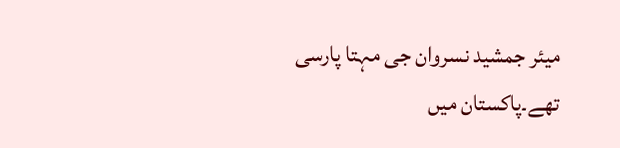میئر جمشید نسروان جی مہتا پارسی تھے۔پاکستان میں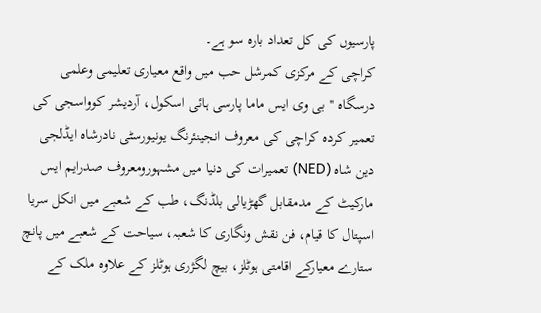پارسیوں کی کل تعداد بارہ سو ہے۔
کراچی کے مرکزی کمرشل حب میں واقع معیاری تعلیمی وعلمی درسگاہ ''بی وی ایس ماما پارسی ہائی اسکول، آردیشر کوواسجی کی تعمیر کردہ کراچی کی معروف انجینئرنگ یونیورسٹی نادرشاہ ایڈلجی دین شاہ (NED) تعمیرات کی دنیا میں مشہورومعروف صدرایم ایس مارکیٹ کے مدمقابل گھڑیالی بلڈنگ، طب کے شعبے میں انکل سریا اسپتال کا قیام، فن نقش ونگاری کا شعبہ، سیاحت کے شعبے میں پانچ ستارے معیارکے اقامتی ہوٹلز، بیچ لگژری ہوٹلز کے علاوہ ملک کے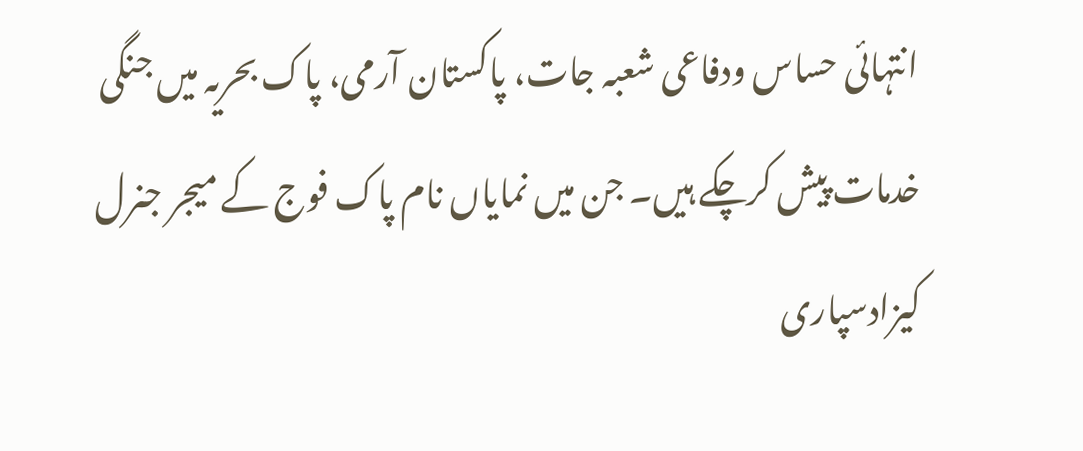انتہائی حساس ودفاعی شعبہ جات، پاکستان آرمی، پاک بحریہ میں جنگی خدمات پیش کرچکے ہیں۔ جن میں نمایاں نام پاک فوج کے میجر جنرل کیزادسپاری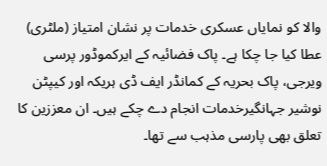والا کو نمایاں عسکری خدمات پر نشان امتیاز (ملٹری) عطا کیا جا چکا ہے۔ پاک فضائیہ کے ایرکموڈور پرسی ویرجی، پاک بحریہ کے کمانڈر ایف ڈی ہریکہ اور کیپٹن نوشیر جہانگیرخدمات انجام دے چکے ہیں۔ ان معززین کا تعلق بھی پارسی مذہب سے تھا۔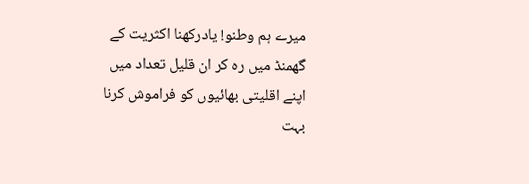میرے ہم وطنو! یادرکھنا اکثریت کے گھمنڈ میں رہ کر ان قلیل تعداد میں اپنے اقلیتی بھائیوں کو فراموش کرنا بہت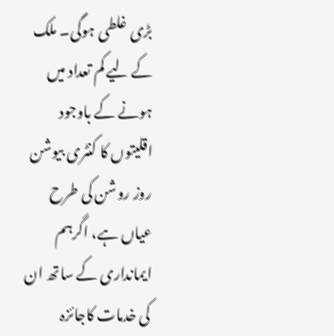بڑی غلطی ہوگی۔ ملک کے لیے کم تعداد میں ہونے کے باوجود اقلیتوں کا کنٹری بیوشن روز روشن کی طرح عیاں ہے، اگرہم ایمانداری کے ساتھ ان کی خدمات کاجائزہ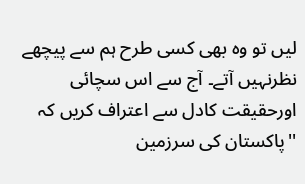لیں تو وہ بھی کسی طرح ہم سے پیچھے نظرنہیں آتے۔ آج سے اس سچائی اورحقیقت کادل سے اعتراف کریں کہ ''پاکستان کی سرزمین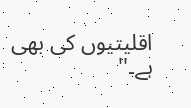اقلیتیوں کی بھی ہے۔''